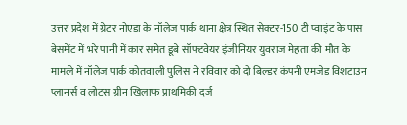उत्तर प्रदेश में ग्रेटर नोएडा के नॉलेज पार्क थाना क्षेत्र स्थित सेक्टर-150 टी प्वाइंट के पास बेसमेंट में भरे पानी में कार समेत डूबे सॉफ्टवेयर इंजीनियर युवराज मेहता की मौत के मामले में नॉलेज पार्क कोतवाली पुलिस ने रविवार को दो बिल्डर कंपनी एमजेड विशटाउन प्लानर्स व लोटस ग्रीन खिलाफ प्राथमिकी दर्ज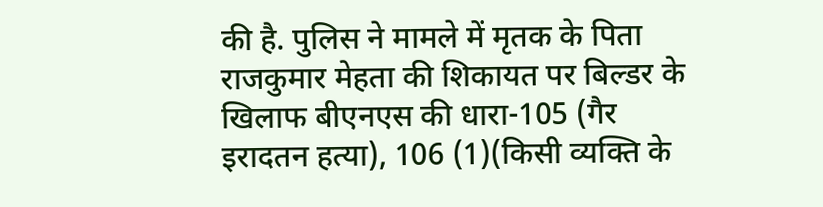की है. पुलिस ने मामले में मृतक के पिता राजकुमार मेहता की शिकायत पर बिल्डर के खिलाफ बीएनएस की धारा-105 (गैर इरादतन हत्या), 106 (1)(किसी व्यक्ति के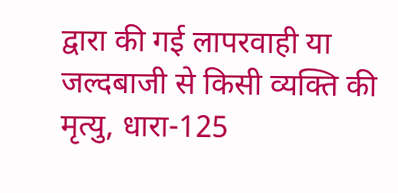द्वारा की गई लापरवाही या जल्दबाजी से किसी व्यक्ति की मृत्यु, धारा-125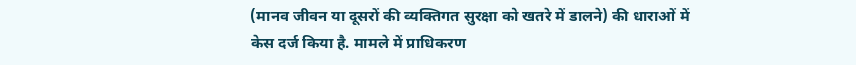(मानव जीवन या दूसरों की व्यक्तिगत सुरक्षा को खतरे में डालने) की धाराओं में केस दर्ज किया है. मामले में प्राधिकरण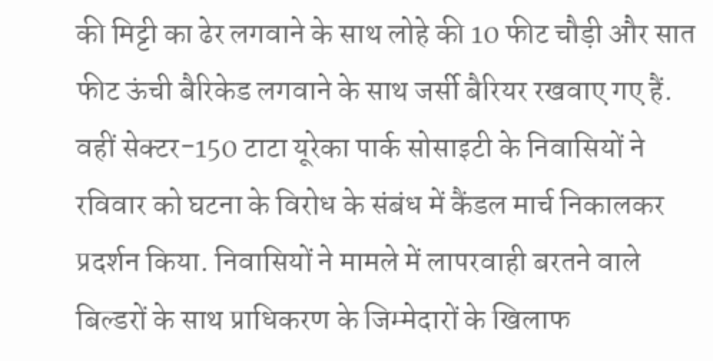की मिट्टी का ढेर लगवाने के साथ लोहे की 10 फीट चौड़ी और सात फीट ऊंची बैरिकेड लगवाने के साथ जर्सी बैरियर रखवाए गए हैं.
वहीं सेक्टर-150 टाटा यूरेका पार्क सोसाइटी के निवासियों ने रविवार को घटना के विरोध के संबंध में कैंडल मार्च निकालकर प्रदर्शन किया. निवासियों ने मामले में लापरवाही बरतने वाले बिल्डरों के साथ प्राधिकरण के जिम्मेदारों के खिलाफ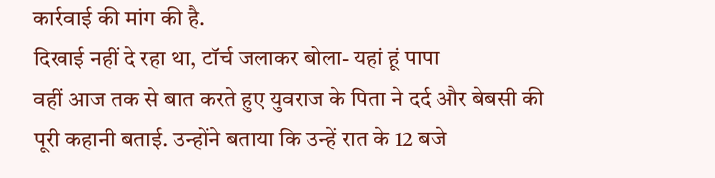कार्रवाई की मांग की है.
दिखाई नहीं दे रहा था, टॉर्च जलाकर बोला- यहां हूं पापा
वहीं आज तक से बात करते हुए युवराज के पिता ने दर्द और बेबसी की पूरी कहानी बताई. उन्होंने बताया कि उन्हें रात के 12 बजे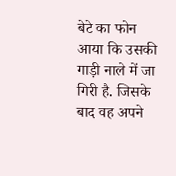बेटे का फोन आया कि उसकी गाड़ी नाले में जा गिरी है. जिसके बाद वह अपने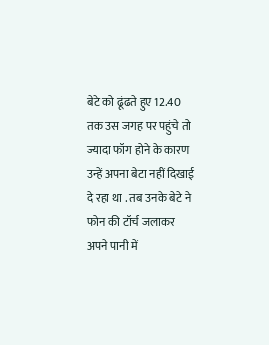बेटे को ढूंढते हुए 12.40 तक उस जगह पर पहुंचे तो ज्यादा फॉग होने के कारण उन्हें अपना बेटा नहीं दिखाई दे रहा था . तब उनके बेटे ने फोन की टॉर्च जलाकर अपने पानी में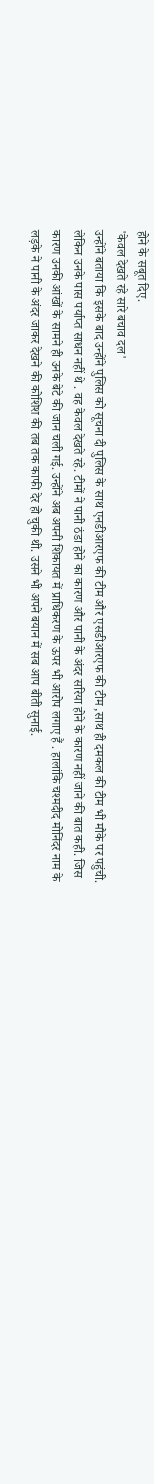होने के सबूत दिए.
'केवल देखते रहे सारे बचाव दल'
उन्होंने बताया कि इसके बाद उन्होंने पुलिस को सूचना दी पुलिस के साथ एनडीआरएफ की टीम और एसडीआरएफ की टीम ,साथ ही दमकल की टीम भी मौके पर पहुंची. लेकिन उनके पास पर्याप्त साधन नहीं थे . वह केवल देखते रहे. टीमों ने पानी ठंडा होने का कारण और पानी के अंदर सरिया होने के कारण नहीं जाने की बात कही. जिस कारण उनकी आंखों के सामने ही उनके बेटे की जान चली गई. उन्होंने अब अपनी शिकायत में प्राधिकरण के ऊपर भी आरोप लगाए हैं . हालांकि चश्मदीद मोनिंदर नाम के लड़के ने पानी के अंदर जाकर देखने की कोशिश की तब तक काफी देर हो चुकी थी. उसने भी अपने बयान में सब आप बीती सुनाई.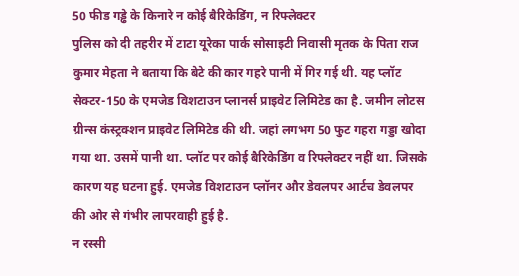50 फीड गड्ढे के किनारे न कोई बैरिकेडिंग, न रिफ्लेक्टर
पुलिस को दी तहरीर में टाटा यूरेका पार्क सोसाइटी निवासी मृतक के पिता राज कुमार मेहता ने बताया कि बेटे की कार गहरे पानी में गिर गई थी. यह प्लॉट सेक्टर-150 के एमजेड विशटाउन प्लानर्स प्राइवेट लिमिटेड का है. जमीन लोटस ग्रीन्स कंस्ट्रक्शन प्राइवेट लिमिटेड की थी. जहां लगभग 50 फुट गहरा गड्डा खोदा गया था. उसमें पानी था. प्लॉट पर कोई बैरिकेडिंग व रिफ्लेक्टर नहीं था. जिसके कारण यह घटना हुई. एमजेड विशटाउन प्लॉनर और डेवलपर आर्टच डेवलपर की ओर से गंभीर लापरवाही हुई है.
न रस्सी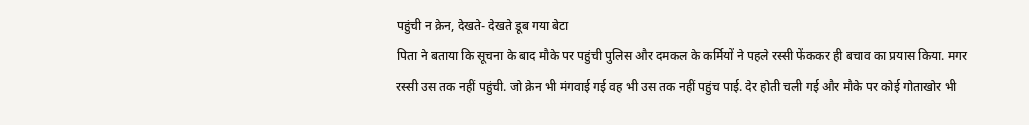पहुंची न क्रेन, देखते- देखते डूब गया बेटा
पिता ने बताया कि सूचना के बाद मौके पर पहुंची पुलिस और दमकल के कर्मियों ने पहले रस्सी फेंककर ही बचाव का प्रयास किया. मगर रस्सी उस तक नहीं पहुंची. जो क्रेन भी मंगवाई गई वह भी उस तक नहीं पहुंच पाई. देर होती चली गई और मौके पर कोई गोताखोर भी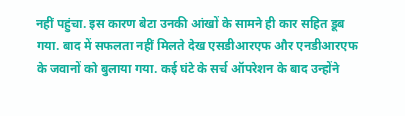नहीं पहुंचा. इस कारण बेटा उनकी आंखों के सामने ही कार सहित डूब गया. बाद में सफलता नहीं मिलते देख एसडीआरएफ और एनडीआरएफ के जवानों को बुलाया गया. कई घंटे के सर्च ऑपरेशन के बाद उन्होंने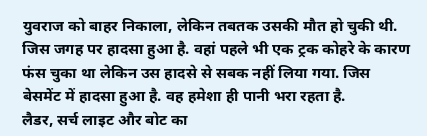युवराज को बाहर निकाला, लेकिन तबतक उसकी मौत हो चुकी थी. जिस जगह पर हादसा हुआ है. वहां पहले भी एक ट्रक कोहरे के कारण फंस चुका था लेकिन उस हादसे से सबक नहीं लिया गया. जिस बेसमेंट में हादसा हुआ है. वह हमेशा ही पानी भरा रहता है.
लैडर, सर्च लाइट और बोट का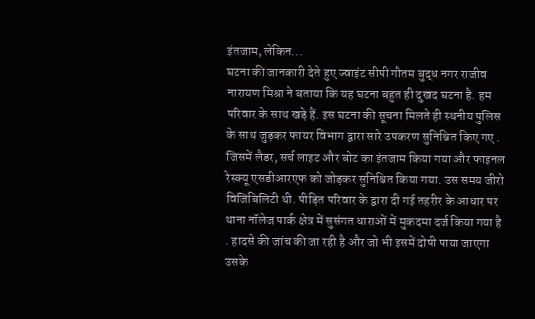इंतजाम, लेकिन...
घटना की जानकारी देते हुए ज्वाइंट सीपी गौतम बुद्ध नगर राजीव नारायण मिश्रा ने बताया कि यह घटना बहुत ही दुखद घटना है. हम परिवार के साथ खड़े हैं. इस घटना की सूचना मिलते ही स्थनीय पुलिस के साथ जुड़कर फायर विभाग द्वारा सारे उपकरण सुनिश्चित किए गए . जिसमें लैडर, सर्च लाइट और बोट का इंतजाम किया गया और फाइनल रेस्क्यू एसडीआरएफ को जोड़कर सुनिश्चित किया गया. उस समय जीरो विजिबिलिटी थी. पीड़ित परिवार के द्वारा दी गई तहरीर के आधार पर थाना नॉलेज पार्क क्षेत्र में सुसंगत धाराओं में मुकदमा दर्ज किया गया है . हादसे की जांच की जा रही है और जो भी इसमें दोषी पाया जाएगा उसके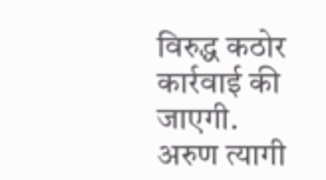विरुद्ध कठोर कार्रवाई की जाएगी.
अरुण त्यागी